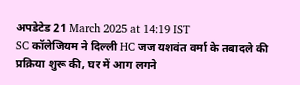अपडेटेड 21 March 2025 at 14:19 IST
SC कॉलेजियम ने दिल्ली HC जज यशवंत वर्मा के तबादले की प्रक्रिया शुरू की, घर में आग लगने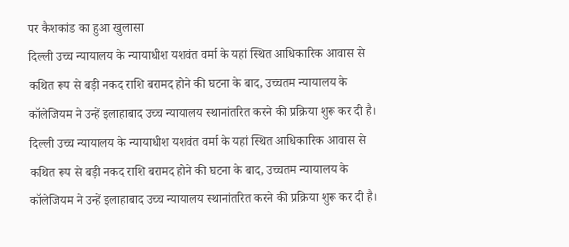पर कैशकांड का हुआ खुलासा
दिल्ली उच्च न्यायालय के न्यायाधीश यशवंत वर्मा के यहां स्थित आधिकारिक आवास से कथित रूप से बड़ी नकद राशि बरामद होने की घटना के बाद, उच्चतम न्यायालय के कॉलेजियम ने उन्हें इलाहाबाद उच्च न्यायालय स्थानांतरित करने की प्रक्रिया शुरू कर दी है।
दिल्ली उच्च न्यायालय के न्यायाधीश यशवंत वर्मा के यहां स्थित आधिकारिक आवास से कथित रूप से बड़ी नकद राशि बरामद होने की घटना के बाद, उच्चतम न्यायालय के कॉलेजियम ने उन्हें इलाहाबाद उच्च न्यायालय स्थानांतरित करने की प्रक्रिया शुरू कर दी है।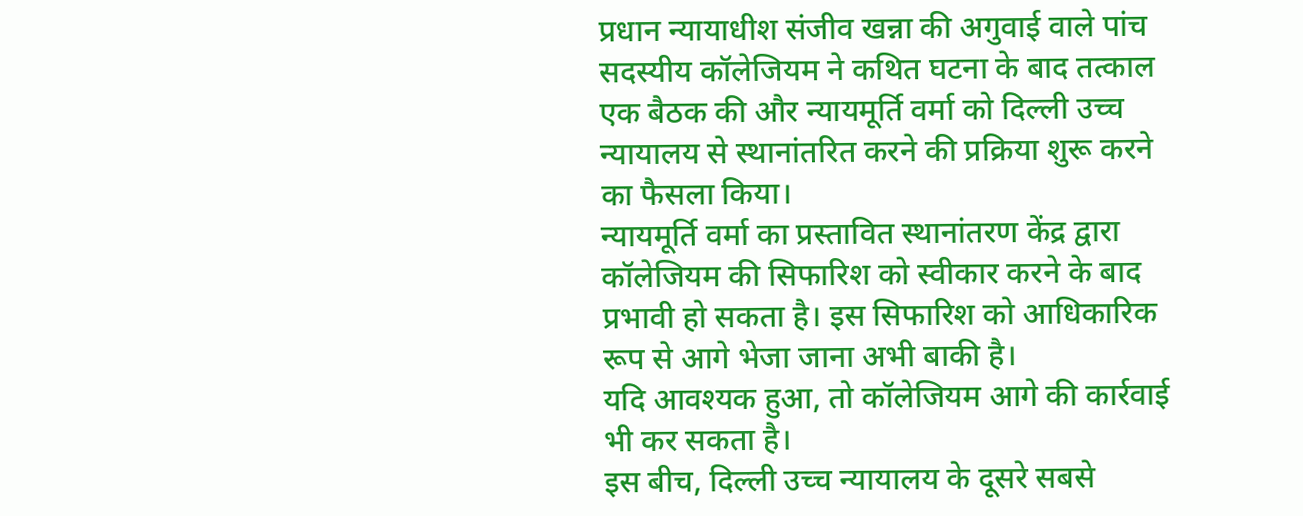प्रधान न्यायाधीश संजीव खन्ना की अगुवाई वाले पांच सदस्यीय कॉलेजियम ने कथित घटना के बाद तत्काल एक बैठक की और न्यायमूर्ति वर्मा को दिल्ली उच्च न्यायालय से स्थानांतरित करने की प्रक्रिया शुरू करने का फैसला किया।
न्यायमूर्ति वर्मा का प्रस्तावित स्थानांतरण केंद्र द्वारा कॉलेजियम की सिफारिश को स्वीकार करने के बाद प्रभावी हो सकता है। इस सिफारिश को आधिकारिक रूप से आगे भेजा जाना अभी बाकी है।
यदि आवश्यक हुआ, तो कॉलेजियम आगे की कार्रवाई भी कर सकता है।
इस बीच, दिल्ली उच्च न्यायालय के दूसरे सबसे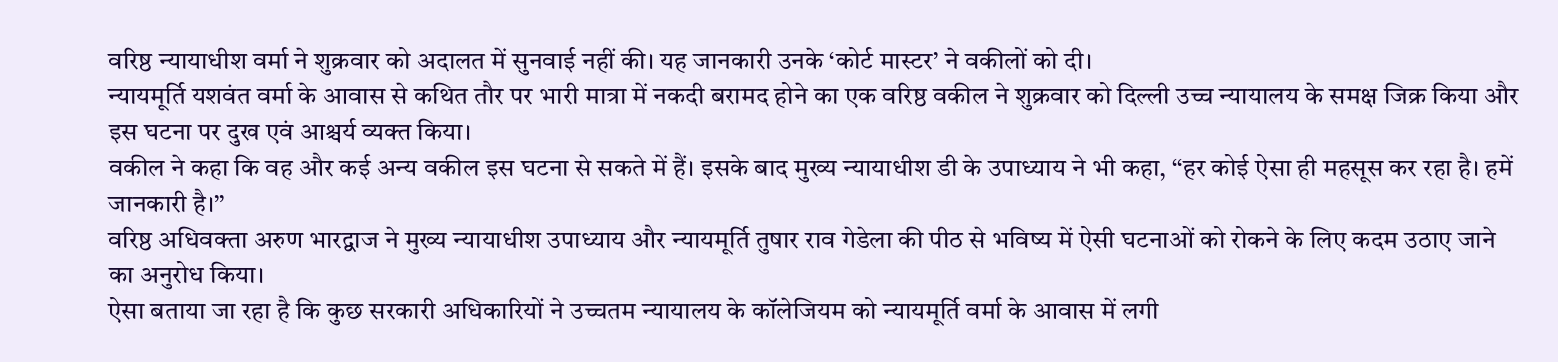वरिष्ठ न्यायाधीश वर्मा ने शुक्रवार को अदालत में सुनवाई नहीं की। यह जानकारी उनके ‘कोर्ट मास्टर’ ने वकीलों को दी।
न्यायमूर्ति यशवंत वर्मा के आवास से कथित तौर पर भारी मात्रा में नकदी बरामद होने का एक वरिष्ठ वकील ने शुक्रवार को दिल्ली उच्च न्यायालय के समक्ष जिक्र किया और इस घटना पर दुख एवं आश्चर्य व्यक्त किया।
वकील ने कहा कि वह और कई अन्य वकील इस घटना से सकते में हैं। इसके बाद मुख्य न्यायाधीश डी के उपाध्याय ने भी कहा, ‘‘हर कोई ऐसा ही महसूस कर रहा है। हमें जानकारी है।’’
वरिष्ठ अधिवक्ता अरुण भारद्वाज ने मुख्य न्यायाधीश उपाध्याय और न्यायमूर्ति तुषार राव गेडेला की पीठ से भविष्य में ऐसी घटनाओं को रोकने के लिए कदम उठाए जाने का अनुरोध किया।
ऐसा बताया जा रहा है कि कुछ सरकारी अधिकारियों ने उच्चतम न्यायालय के कॉलेजियम को न्यायमूर्ति वर्मा के आवास में लगी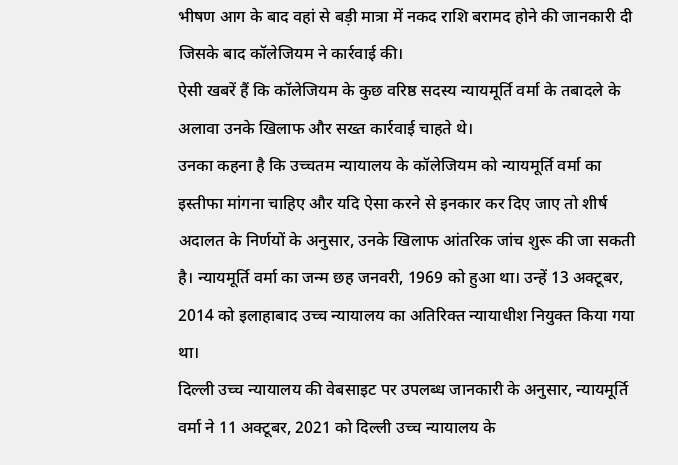भीषण आग के बाद वहां से बड़ी मात्रा में नकद राशि बरामद होने की जानकारी दी जिसके बाद कॉलेजियम ने कार्रवाई की।
ऐसी खबरें हैं कि कॉलेजियम के कुछ वरिष्ठ सदस्य न्यायमूर्ति वर्मा के तबादले के अलावा उनके खिलाफ और सख्त कार्रवाई चाहते थे।
उनका कहना है कि उच्चतम न्यायालय के कॉलेजियम को न्यायमूर्ति वर्मा का इस्तीफा मांगना चाहिए और यदि ऐसा करने से इनकार कर दिए जाए तो शीर्ष अदालत के निर्णयों के अनुसार, उनके खिलाफ आंतरिक जांच शुरू की जा सकती है। न्यायमूर्ति वर्मा का जन्म छह जनवरी, 1969 को हुआ था। उन्हें 13 अक्टूबर, 2014 को इलाहाबाद उच्च न्यायालय का अतिरिक्त न्यायाधीश नियुक्त किया गया था।
दिल्ली उच्च न्यायालय की वेबसाइट पर उपलब्ध जानकारी के अनुसार, न्यायमूर्ति वर्मा ने 11 अक्टूबर, 2021 को दिल्ली उच्च न्यायालय के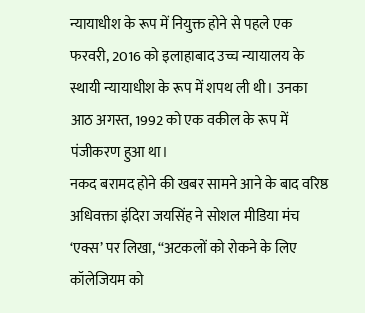न्यायाधीश के रूप में नियुक्त होने से पहले एक फरवरी, 2016 को इलाहाबाद उच्च न्यायालय के स्थायी न्यायाधीश के रूप में शपथ ली थी। उनका आठ अगस्त, 1992 को एक वकील के रूप में पंजीकरण हुआ था।
नकद बरामद होने की खबर सामने आने के बाद वरिष्ठ अधिवक्ता इंदिरा जयसिंह ने सोशल मीडिया मंच ‘एक्स’ पर लिखा, ‘‘अटकलों को रोकने के लिए कॉलेजियम को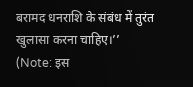बरामद धनराशि के संबंध में तुरंत खुलासा करना चाहिए।’’
(Note: इस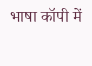भाषा कॉपी में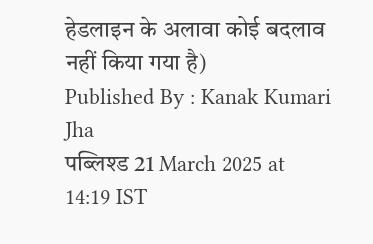हेडलाइन के अलावा कोई बदलाव नहीं किया गया है)
Published By : Kanak Kumari Jha
पब्लिश्ड 21 March 2025 at 14:19 IST